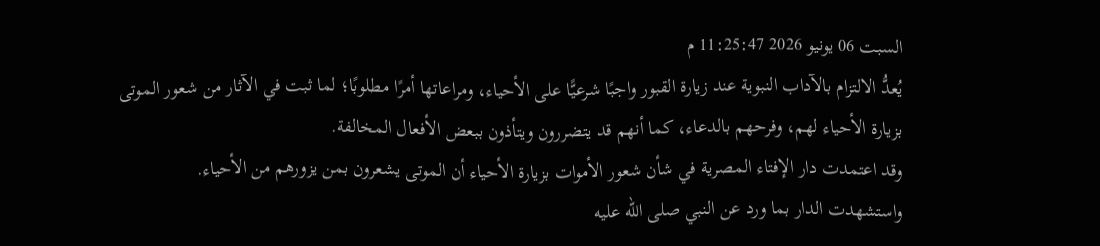السبت 06 يونيو 2026 11:25:47 م
يُعدُّ الالتزام بالآداب النبوية عند زيارة القبور واجبًا شرعيًّا على الأحياء، ومراعاتها أمرًا مطلوبًا؛ لما ثبت في الآثار من شعور الموتى بزيارة الأحياء لهم، وفرحهم بالدعاء، كما أنهم قد يتضررون ويتأذون ببعض الأفعال المخالفة.
وقد اعتمدت دار الإفتاء المصرية في شأن شعور الأموات بزيارة الأحياء أن الموتى يشعرون بمن يزورهم من الأحياء.
واستشهدت الدار بما ورد عن النبي صلى الله عليه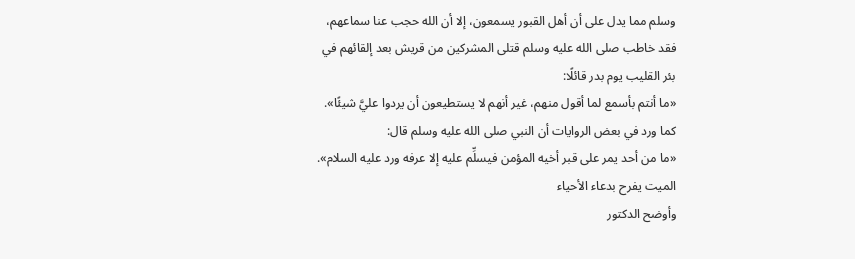وسلم مما يدل على أن أهل القبور يسمعون، إلا أن الله حجب عنا سماعهم، فقد خاطب صلى الله عليه وسلم قتلى المشركين من قريش بعد إلقائهم في بئر القليب يوم بدر قائلًا:
«ما أنتم بأسمع لما أقول منهم، غير أنهم لا يستطيعون أن يردوا عليَّ شيئًا».
كما ورد في بعض الروايات أن النبي صلى الله عليه وسلم قال:
«ما من أحد يمر على قبر أخيه المؤمن فيسلِّم عليه إلا عرفه ورد عليه السلام».
الميت يفرح بدعاء الأحياء
وأوضح الدكتور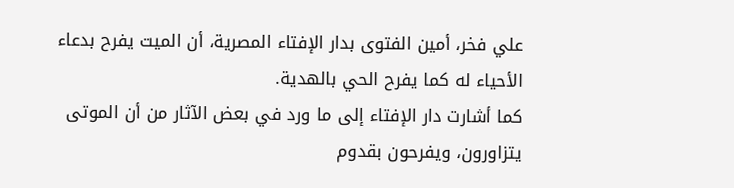علي فخر، أمين الفتوى بدار الإفتاء المصرية، أن الميت يفرح بدعاء الأحياء له كما يفرح الحي بالهدية.
كما أشارت دار الإفتاء إلى ما ورد في بعض الآثار من أن الموتى يتزاورون، ويفرحون بقدوم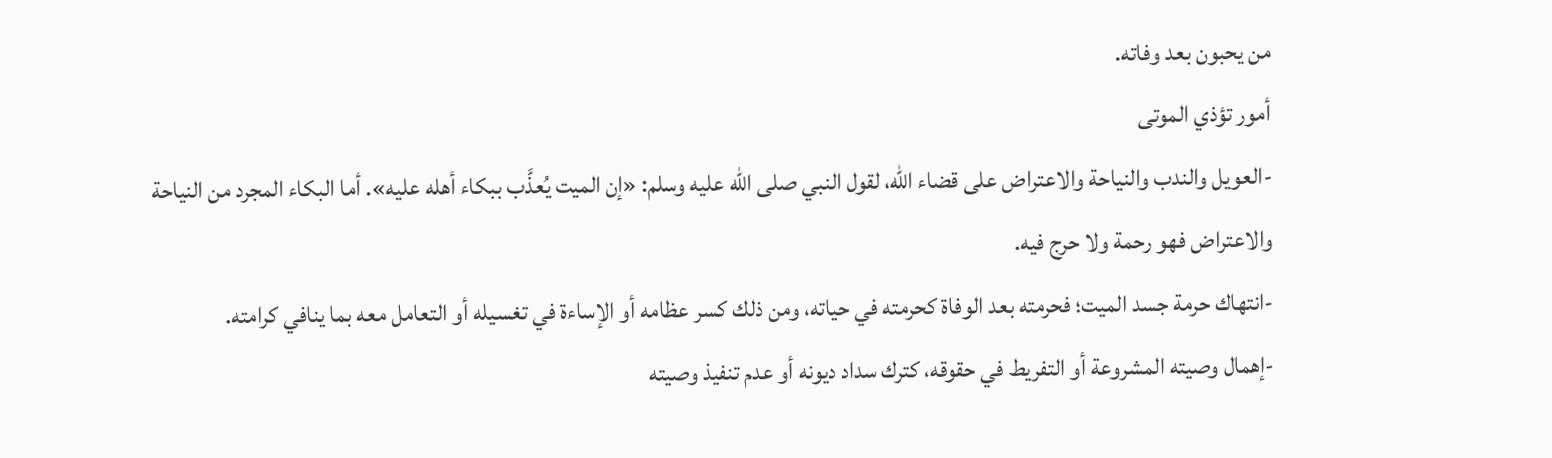من يحبون بعد وفاته.
أمور تؤذي الموتى
-العويل والندب والنياحة والاعتراض على قضاء الله، لقول النبي صلى الله عليه وسلم: «إن الميت يُعذَّب ببكاء أهله عليه». أما البكاء المجرد من النياحة والاعتراض فهو رحمة ولا حرج فيه.
-انتهاك حرمة جسد الميت؛ فحرمته بعد الوفاة كحرمته في حياته، ومن ذلك كسر عظامه أو الإساءة في تغسيله أو التعامل معه بما ينافي كرامته.
-إهمال وصيته المشروعة أو التفريط في حقوقه، كترك سداد ديونه أو عدم تنفيذ وصيته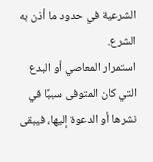الشرعية في حدود ما أذن به الشرع.
استمرار المعاصي أو البدع التي كان المتوفى سببًا في نشرها أو الدعوة إليها، فيبقى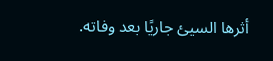أثرها السيئ جاريًا بعد وفاته.